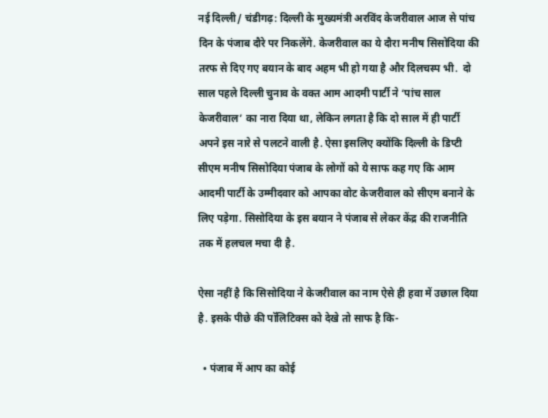नई दिल्ली/ चंडीगढ़: दिल्ली के मुख्यमंत्री अरविंद केजरीवाल आज से पांच दिन के पंजाब दौरे पर निकलेंगे. केजरीवाल का ये दौरा मनीष सिसोदिया की तरफ से दिए गए बयान के बाद अहम भी हो गया है और दिलचस्प भी.  दो साल पहले दिल्ली चुनाव के वक्त आम आदमी पार्टी ने ‘पांच साल केजरीवाल’ का नारा दिया था, लेकिन लगता है कि दो साल में ही पार्टी अपने इस नारे से पलटने वाली है. ऐसा इसलिए क्योंकि दिल्ली के डिप्टी सीएम मनीष सिसोदिया पंजाब के लोगों को ये साफ कह गए कि आम आदमी पार्टी के उम्मीदवार को आपका वोट केजरीवाल को सीएम बनाने के लिए पड़ेगा. सिसोदिया के इस बयान ने पंजाब से लेकर केंद्र की राजनीति तक में हलचल मचा दी है.

ऐसा नहीं है कि सिसोदिया ने केजरीवाल का नाम ऐसे ही हवा में उछाल दिया है. इसके पीछे की पॉलिटिक्स को देखे तो साफ है कि-

  • पंजाब में आप का कोई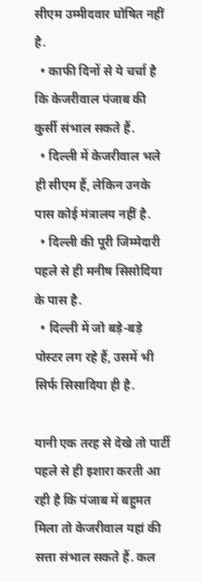सीएम उम्मीदवार घोषित नहीं है.
  • काफी दिनों से ये चर्चा है कि केजरीवाल पंजाब की कुर्सी संभाल सकते हैं.
  • दिल्ली में केजरीवाल भले ही सीएम हैं, लेकिन उनके पास कोई मंत्रालय नहीं है.
  • दिल्ली की पूरी जिम्मेदारी पहले से ही मनीष सिसोदिया के पास है.
  • दिल्ली में जो बड़े-बड़े पोस्टर लग रहे हैं, उसमें भी सिर्फ सिसादिया ही है.

यानी एक तरह से देखे तो पार्टी पहले से ही इशारा करती आ रही है कि पंजाब में बहुमत मिला तो केजरीवाल यहां की सत्ता संभाल सकते हैं. कल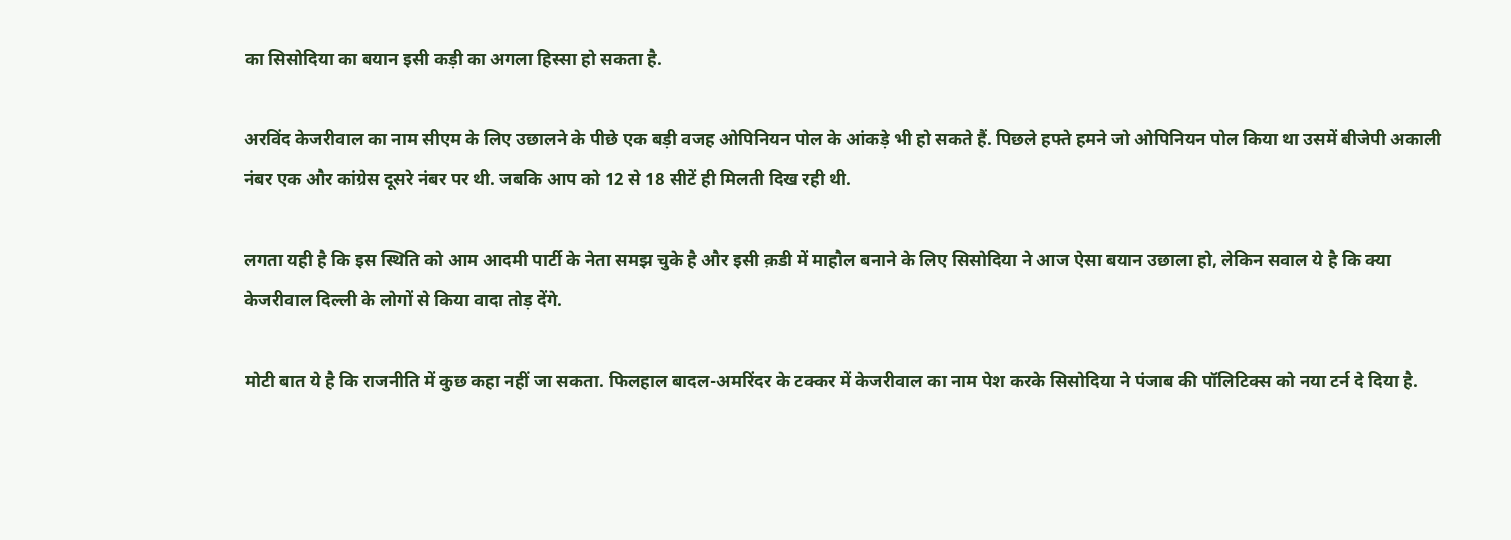का सिसोदिया का बयान इसी कड़ी का अगला हिस्सा हो सकता है.

अरविंद केजरीवाल का नाम सीएम के लिए उछालने के पीछे एक बड़ी वजह ओपिनियन पोल के आंकड़े भी हो सकते हैं. पिछले हफ्ते हमने जो ओपिनियन पोल किया था उसमें बीजेपी अकाली नंबर एक और कांग्रेस दूसरे नंबर पर थी. जबकि आप को 12 से 18 सीटें ही मिलती दिख रही थी.

लगता यही है कि इस स्थिति को आम आदमी पार्टी के नेता समझ चुके है और इसी क़डी में माहौल बनाने के लिए सिसोदिया ने आज ऐसा बयान उछाला हो, लेकिन सवाल ये है कि क्या केजरीवाल दिल्ली के लोगों से किया वादा तोड़ देंगे.

मोटी बात ये है कि राजनीति में कुछ कहा नहीं जा सकता. फिलहाल बादल-अमरिंदर के टक्कर में केजरीवाल का नाम पेश करके सिसोदिया ने पंजाब की पॉलिटिक्स को नया टर्न दे दिया है.